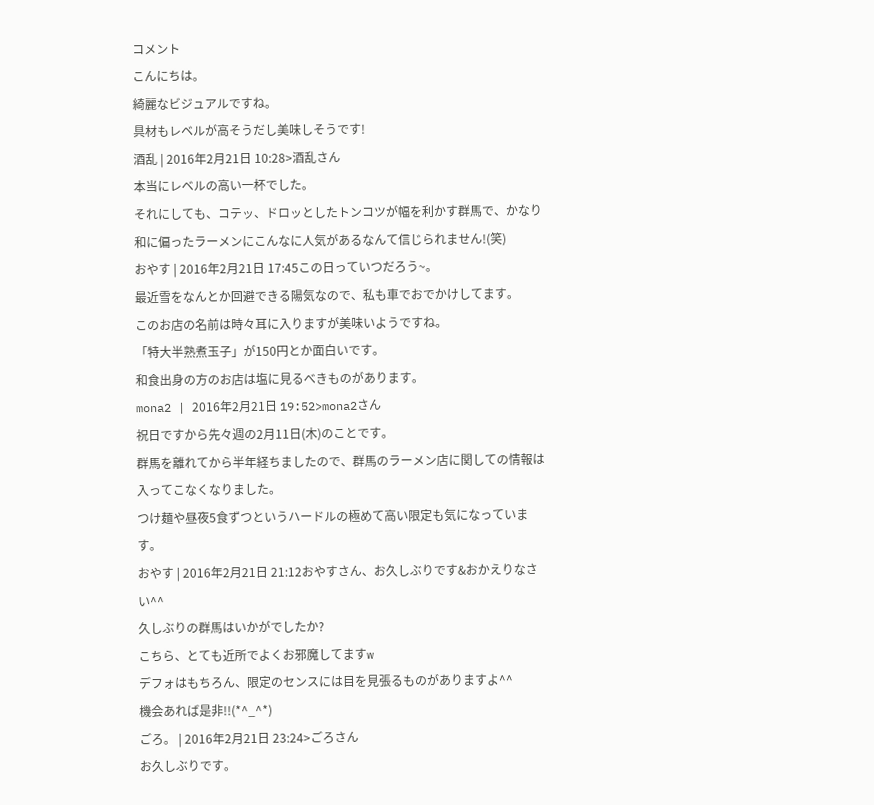コメント
こんにちは。
綺麗なビジュアルですね。
具材もレベルが高そうだし美味しそうです!
酒乱 | 2016年2月21日 10:28>酒乱さん
本当にレベルの高い一杯でした。
それにしても、コテッ、ドロッとしたトンコツが幅を利かす群馬で、かなり和に偏ったラーメンにこんなに人気があるなんて信じられません!(笑)
おやす | 2016年2月21日 17:45この日っていつだろう~。
最近雪をなんとか回避できる陽気なので、私も車でおでかけしてます。
このお店の名前は時々耳に入りますが美味いようですね。
「特大半熟煮玉子」が150円とか面白いです。
和食出身の方のお店は塩に見るべきものがあります。
mona2 | 2016年2月21日 19:52>mona2さん
祝日ですから先々週の2月11日(木)のことです。
群馬を離れてから半年経ちましたので、群馬のラーメン店に関しての情報は入ってこなくなりました。
つけ麺や昼夜5食ずつというハードルの極めて高い限定も気になっています。
おやす | 2016年2月21日 21:12おやすさん、お久しぶりです&おかえりなさい^^
久しぶりの群馬はいかがでしたか?
こちら、とても近所でよくお邪魔してますw
デフォはもちろん、限定のセンスには目を見張るものがありますよ^^
機会あれば是非!!(*^_^*)
ごろ。 | 2016年2月21日 23:24>ごろさん
お久しぶりです。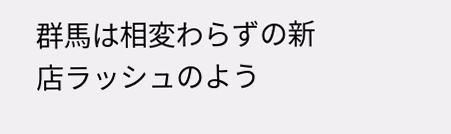群馬は相変わらずの新店ラッシュのよう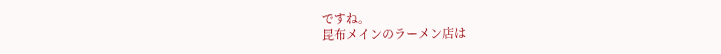ですね。
昆布メインのラーメン店は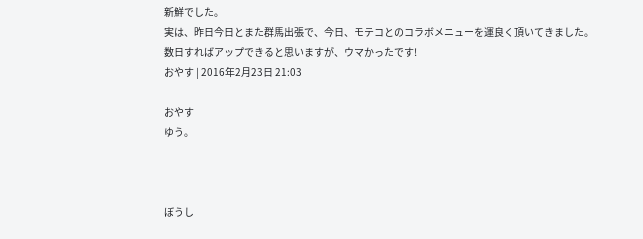新鮮でした。
実は、昨日今日とまた群馬出張で、今日、モテコとのコラボメニューを運良く頂いてきました。
数日すればアップできると思いますが、ウマかったです!
おやす | 2016年2月23日 21:03

おやす
ゆう。



ぼうし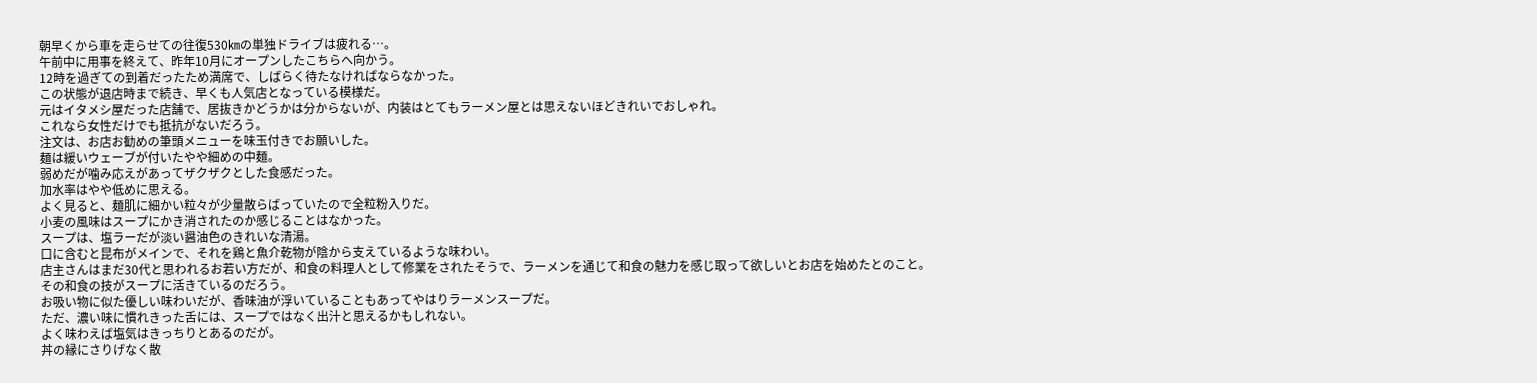朝早くから車を走らせての往復530㎞の単独ドライブは疲れる…。
午前中に用事を終えて、昨年10月にオープンしたこちらへ向かう。
12時を過ぎての到着だったため満席で、しばらく待たなければならなかった。
この状態が退店時まで続き、早くも人気店となっている模様だ。
元はイタメシ屋だった店舗で、居抜きかどうかは分からないが、内装はとてもラーメン屋とは思えないほどきれいでおしゃれ。
これなら女性だけでも抵抗がないだろう。
注文は、お店お勧めの筆頭メニューを味玉付きでお願いした。
麺は緩いウェーブが付いたやや細めの中麺。
弱めだが噛み応えがあってザクザクとした食感だった。
加水率はやや低めに思える。
よく見ると、麺肌に細かい粒々が少量散らばっていたので全粒粉入りだ。
小麦の風味はスープにかき消されたのか感じることはなかった。
スープは、塩ラーだが淡い醤油色のきれいな清湯。
口に含むと昆布がメインで、それを鶏と魚介乾物が陰から支えているような味わい。
店主さんはまだ30代と思われるお若い方だが、和食の料理人として修業をされたそうで、ラーメンを通じて和食の魅力を感じ取って欲しいとお店を始めたとのこと。
その和食の技がスープに活きているのだろう。
お吸い物に似た優しい味わいだが、香味油が浮いていることもあってやはりラーメンスープだ。
ただ、濃い味に慣れきった舌には、スープではなく出汁と思えるかもしれない。
よく味わえば塩気はきっちりとあるのだが。
丼の縁にさりげなく散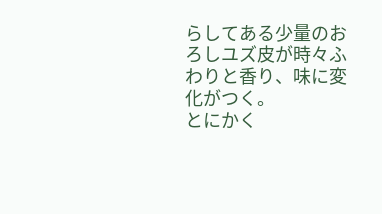らしてある少量のおろしユズ皮が時々ふわりと香り、味に変化がつく。
とにかく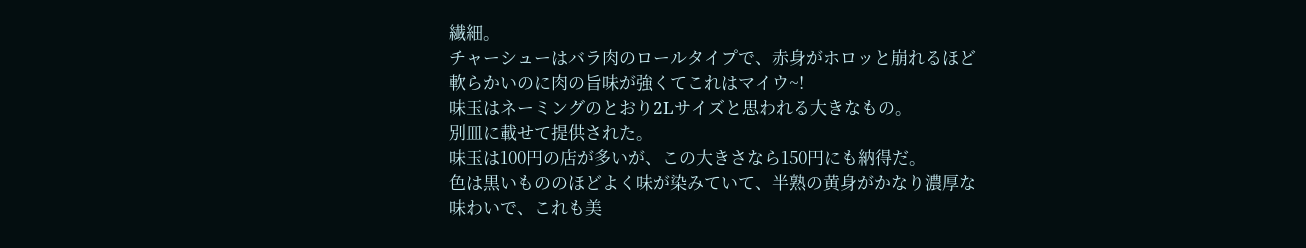繊細。
チャーシューはバラ肉のロールタイプで、赤身がホロッと崩れるほど軟らかいのに肉の旨味が強くてこれはマイウ~!
味玉はネーミングのとおり2Lサイズと思われる大きなもの。
別皿に載せて提供された。
味玉は100円の店が多いが、この大きさなら150円にも納得だ。
色は黒いもののほどよく味が染みていて、半熟の黄身がかなり濃厚な味わいで、これも美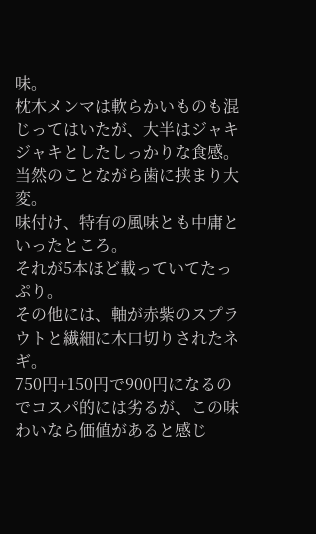味。
枕木メンマは軟らかいものも混じってはいたが、大半はジャキジャキとしたしっかりな食感。
当然のことながら歯に挟まり大変。
味付け、特有の風味とも中庸といったところ。
それが5本ほど載っていてたっぷり。
その他には、軸が赤紫のスプラウトと繊細に木口切りされたネギ。
750円+150円で900円になるのでコスパ的には劣るが、この味わいなら価値があると感じ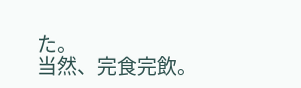た。
当然、完食完飲。